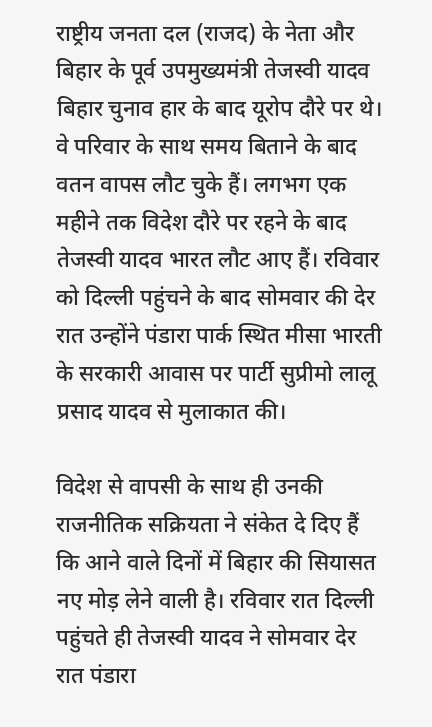राष्ट्रीय जनता दल (राजद) के नेता और बिहार के पूर्व उपमुख्यमंत्री तेजस्वी यादव बिहार चुनाव हार के बाद यूरोप दौरे पर थे। वे परिवार के साथ समय बिताने के बाद वतन वापस लौट चुके हैं। लगभग एक महीने तक विदेश दौरे पर रहने के बाद तेजस्वी यादव भारत लौट आए हैं। रविवार को दिल्ली पहुंचने के बाद सोमवार की देर रात उन्होंने पंडारा पार्क स्थित मीसा भारती के सरकारी आवास पर पार्टी सुप्रीमो लालू प्रसाद यादव से मुलाकात की।

विदेश से वापसी के साथ ही उनकी राजनीतिक सक्रियता ने संकेत दे दिए हैं कि आने वाले दिनों में बिहार की सियासत नए मोड़ लेने वाली है। रविवार रात दिल्ली पहुंचते ही तेजस्वी यादव ने सोमवार देर रात पंडारा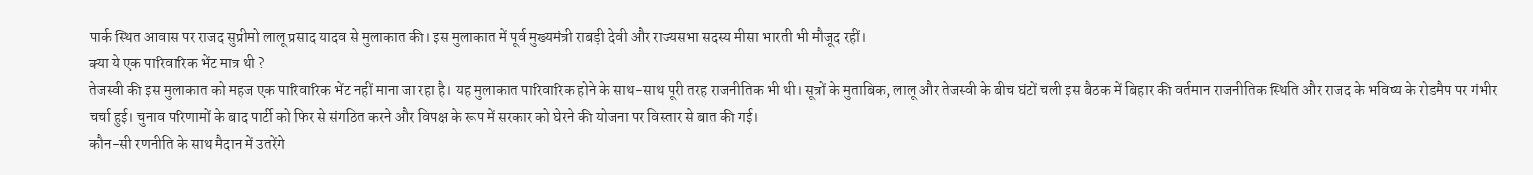पार्क स्थित आवास पर राजद सुप्रीमो लालू प्रसाद यादव से मुलाकात की। इस मुलाकात में पूर्व मुख्यमंत्री राबड़ी देवी और राज्यसभा सदस्य मीसा भारती भी मौजूद रहीं।
क्या ये एक पारिवारिक भेंट मात्र थी ?
तेजस्वी की इस मुलाकात को महज एक पारिवारिक भेंट नहीं माना जा रहा है। यह मुलाकात पारिवारिक होने के साथ-साथ पूरी तरह राजनीतिक भी थी। सूत्रों के मुताबिक, लालू और तेजस्वी के बीच घंटों चली इस बैठक में बिहार की वर्तमान राजनीतिक स्थिति और राजद के भविष्य के रोडमैप पर गंभीर चर्चा हुई। चुनाव परिणामों के बाद पार्टी को फिर से संगठित करने और विपक्ष के रूप में सरकार को घेरने की योजना पर विस्तार से बात की गई।
कौन-सी रणनीति के साथ मैदान में उतरेंगे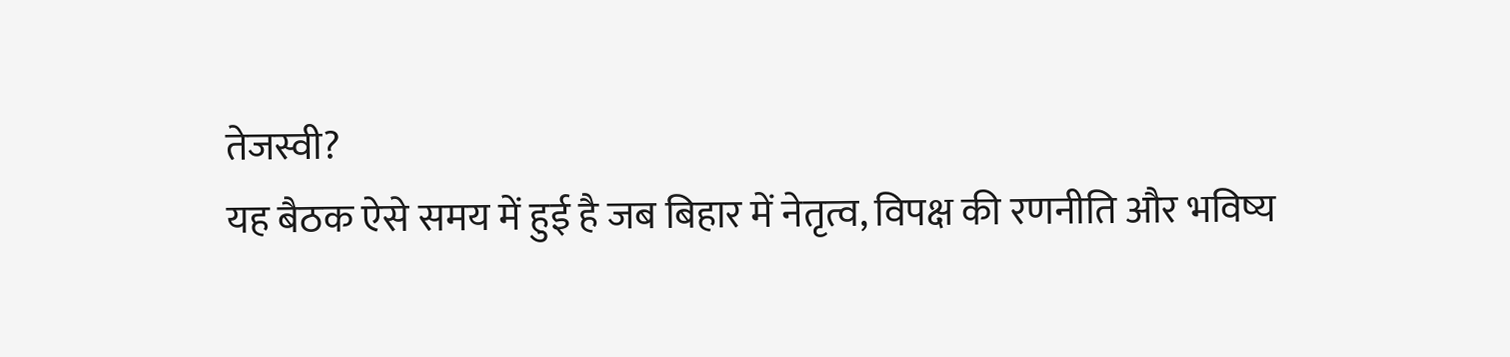तेजस्वी?
यह बैठक ऐसे समय में हुई है जब बिहार में नेतृत्व, विपक्ष की रणनीति और भविष्य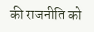की राजनीति को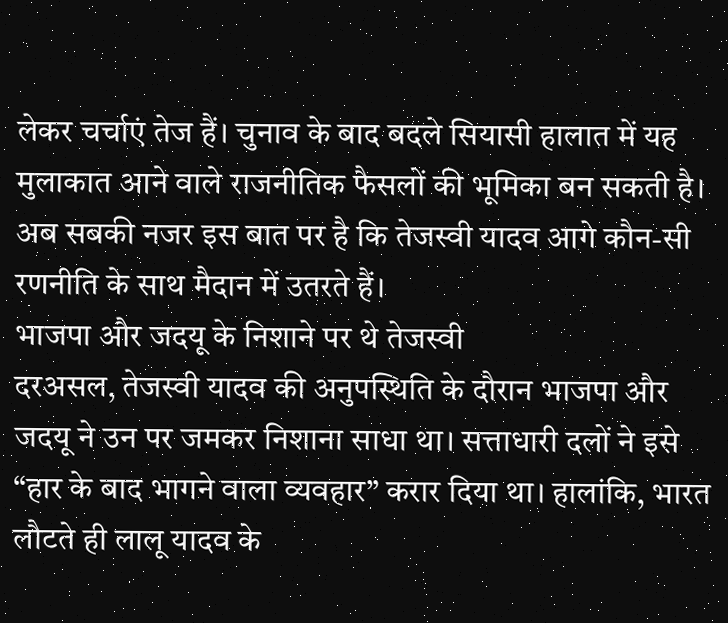लेकर चर्चाएं तेज हैं। चुनाव के बाद बदले सियासी हालात में यह मुलाकात आने वाले राजनीतिक फैसलों की भूमिका बन सकती है। अब सबकी नजर इस बात पर है कि तेजस्वी यादव आगे कौन-सी रणनीति के साथ मैदान में उतरते हैं।
भाजपा और जदयू के निशाने पर थे तेजस्वी
दरअसल, तेजस्वी यादव की अनुपस्थिति के दौरान भाजपा और जदयू ने उन पर जमकर निशाना साधा था। सत्ताधारी दलों ने इसे “हार के बाद भागने वाला व्यवहार” करार दिया था। हालांकि, भारत लौटते ही लालू यादव के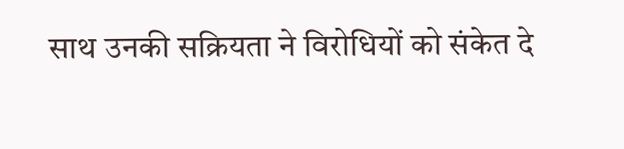साथ उनकी सक्रियता ने विरोधियों को संकेत दे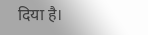दिया है।